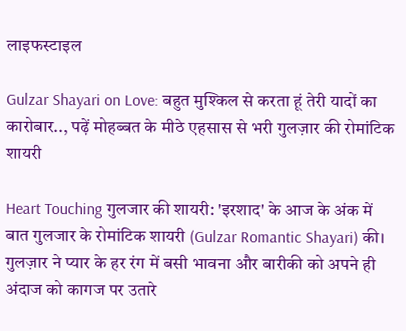लाइफस्टाइल

Gulzar Shayari on Love: बहुत मुश्किल से करता हूं तेरी यादों का कारोबार.., पढ़ें मोहब्बत के मीठे एहसास से भरी गुलज़ार की रोमांटिक शायरी

Heart Touching गुलजार की शायरी: 'इरशाद' के आज के अंक में बात गुलजार के रोमांटिक शायरी (Gulzar Romantic Shayari) की। गुलज़ार ने प्यार के हर रंग में बसी भावना और बारीकी को अपने ही अंदाज को कागज पर उतारे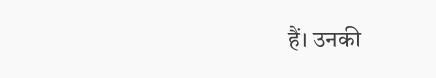हैं। उनकी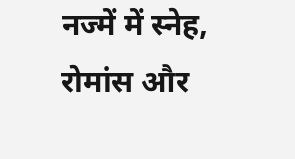नज्में में स्नेह, रोमांस और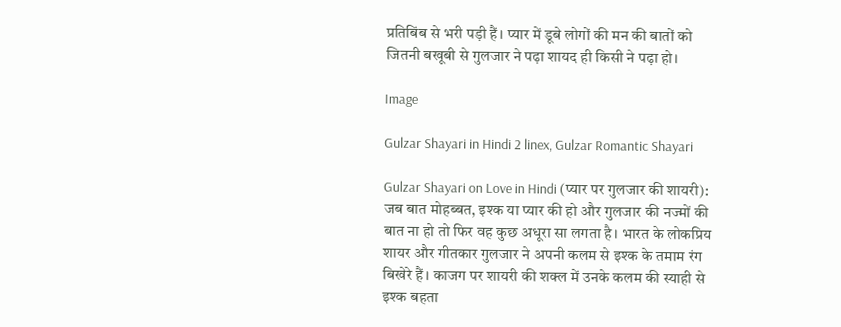प्रतिबिंब से भरी पड़ी हैं। प्यार में डूबे लोगों की मन की बातों को जितनी बखूबी से गुलजार ने पढ़ा शायद ही किसी ने पढ़ा हो।

Image

Gulzar Shayari in Hindi 2 linex, Gulzar Romantic Shayari

Gulzar Shayari on Love in Hindi (प्यार पर गुलजार की शायरी): जब बात मोहब्बत, इश्क या प्यार की हो और गुलजार की नज्मों की बात ना हो तो फिर वह कुछ अधूरा सा लगता है। भारत के लोकप्रिय शायर और गीतकार गुलजार ने अपनी कलम से इश्क के तमाम रंग बिखेरे हैं। काजग पर शायरी की शक्ल में उनके कलम की स्याही से इश्क बहता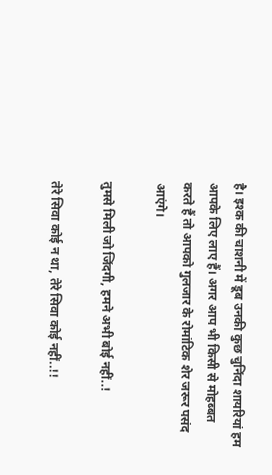है। इश्क की चाशनी में डूब उनकी कुछ चुनिंदा शायरियां हम आपके लिए लाए हैं। अगर आप भी किसी से मोहब्बत करते हैं तो आपको गुलजार के रोमांटिक शेर जरूर पसंद आएंगे।

तुमसे मिली जो जिंदगी, हमने अभी बोई नहीं..!

तेरे सिवा कोई न था, तेरे सिवा कोई नहीं..!!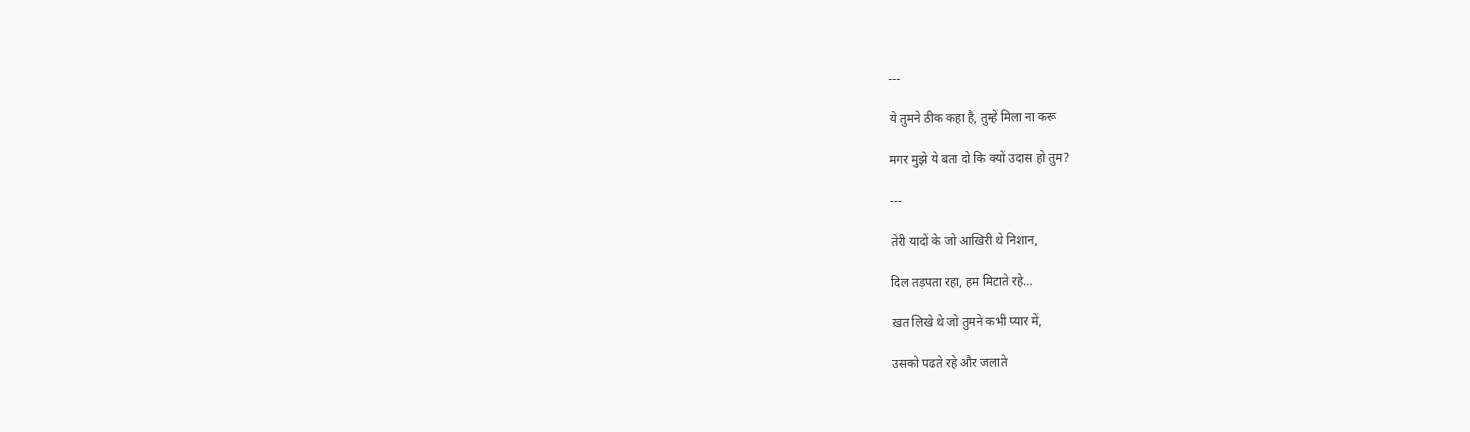---

ये तुमने ठीक कहा है, तुम्हें मिला ना करू

मगर मुझे ये बता दो कि क्यों उदास हो तुम?

---

तेरी यादों के जो आखिरी थे निशान,

दिल तड़पता रहा, हम मिटाते रहे…

ख़त लिखे थे जो तुमने कभी प्यार में,

उसको पढते रहे और जलाते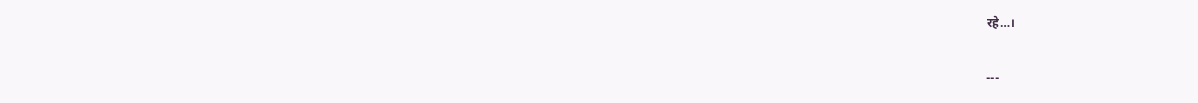रहे…।

---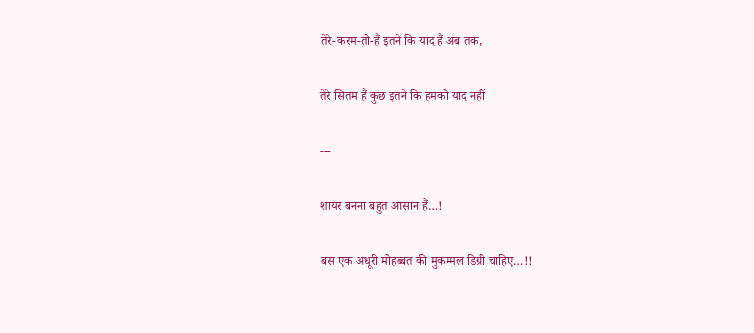तेरे-करम-तो-हैं इतने कि याद हैं अब तक,

तेरे सितम हैं कुछ इतने कि हमको याद नहीं

---

शायर बनना बहुत आसान हैं…!

बस एक अधूरी मोहब्बत की मुकम्मल डिग्री चाहिए…!!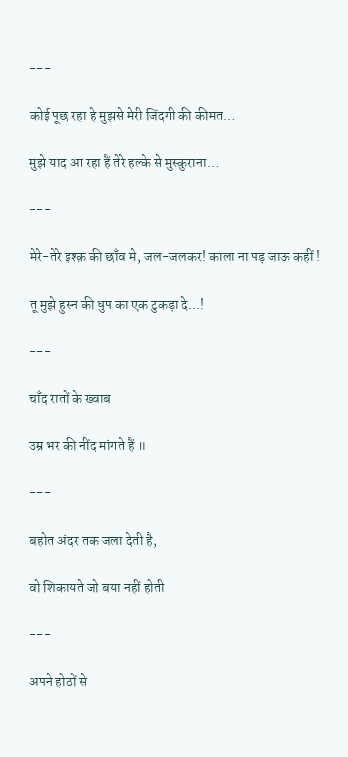---

कोई पूछ रहा हे मुझसे मेरी जिंदगी की कीमत…

मुझे याद आ रहा हैं तेरे हल्के से मुस्कुराना…

---

मेरे-तेरे इश्क़ की छाँव मे, जल-जलकर! काला ना पड़ जाऊ कहीं !

तू मुझे हुस्न की धुप का एक टुकड़ा दे…!

---

चाँद रातों के ख्वाब

उम्र भर की नींद मांगते हैं ॥

---

बहोत अंदर तक जला देती है,

वो शिकायते जो बया नहीं होती

---

अपने होठों से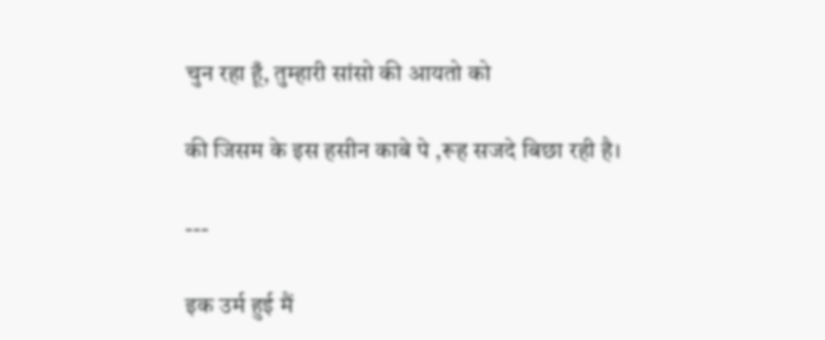चुन रहा हूँ, तुम्हारी सांसो की आयतो को

की जिसम के इस हसीन काबे पे ,रूह सजदे बिछा रही है।

---

इक उर्म हुई मैं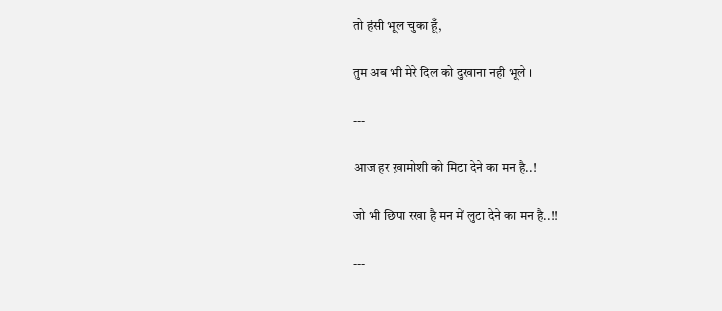तो हंसी भूल चुका हूँ,

तुम अब भी मेरे दिल को दुखाना नही भूले ।

---

आज हर ख़ामोशी को मिटा देने का मन है..!

जो भी छिपा रखा है मन में लुटा देने का मन है..!!

---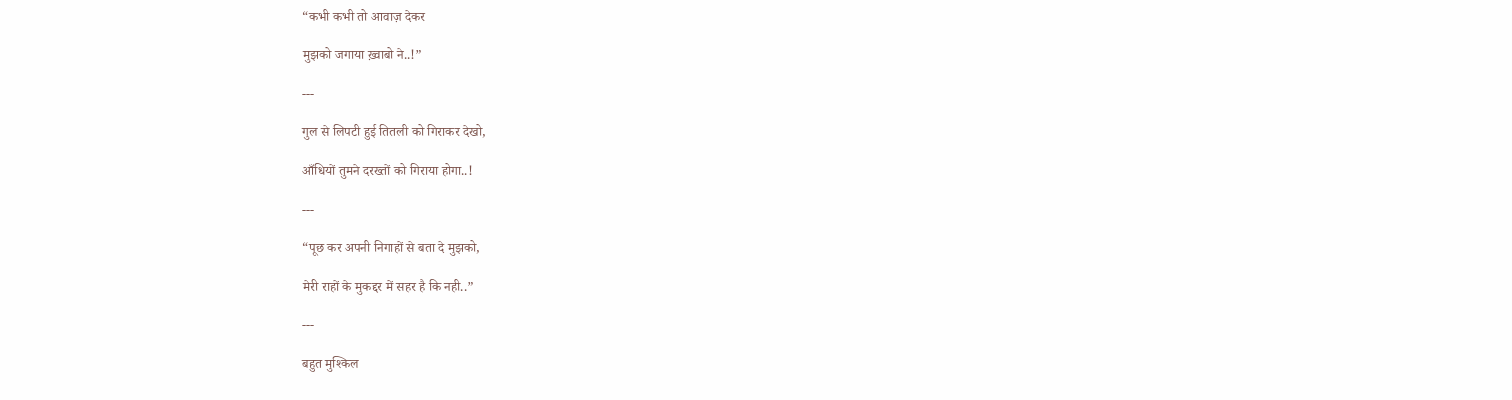“कभी कभी तो आवाज़ देकर

मुझको जगाया ख़्वाबो ने..!”

---

गुल से लिपटी हुई तितली को गिराकर देखो,

आँधियों तुमने दरख्तों को गिराया होगा..!

---

“पूछ कर अपनी निगाहों से बता दे मुझको,

मेरी राहों के मुकद्दर में सहर है कि नही..”

---

बहुत मुश्किल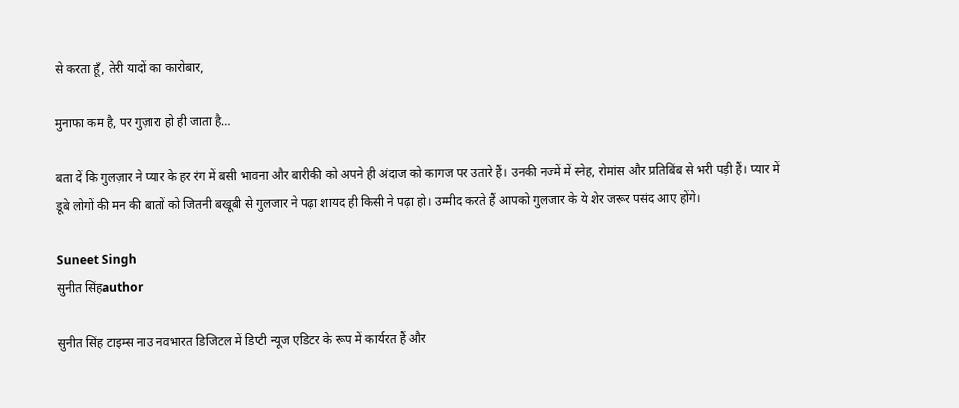से करता हूँ, तेरी यादों का कारोबार,

मुनाफा कम है, पर गुज़ारा हो ही जाता है…

बता दें कि गुलज़ार ने प्यार के हर रंग में बसी भावना और बारीकी को अपने ही अंदाज को कागज पर उतारे हैं। उनकी नज्में में स्नेह, रोमांस और प्रतिबिंब से भरी पड़ी हैं। प्यार में डूबे लोगों की मन की बातों को जितनी बखूबी से गुलजार ने पढ़ा शायद ही किसी ने पढ़ा हो। उम्मीद करते हैं आपको गुलजार के ये शेर जरूर पसंद आए होंगे।

Suneet Singh
सुनीत सिंहauthor

सुनीत सिंह टाइम्स नाउ नवभारत डिजिटल में डिप्टी न्यूज एडिटर के रूप में कार्यरत हैं और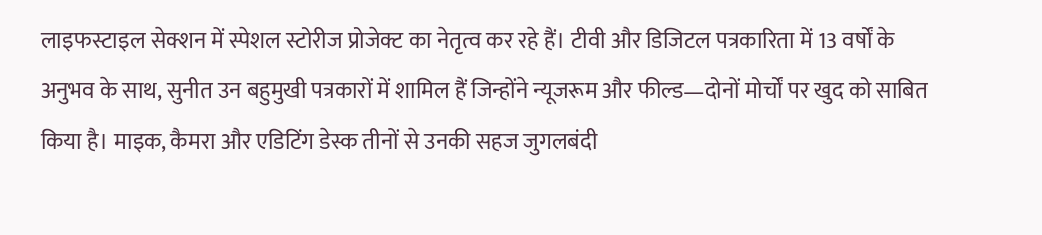लाइफस्टाइल सेक्शन में स्पेशल स्टोरीज प्रोजेक्ट का नेतृत्व कर रहे हैं। टीवी और डिजिटल पत्रकारिता में 13 वर्षों के अनुभव के साथ, सुनीत उन बहुमुखी पत्रकारों में शामिल हैं जिन्होंने न्यूजरूम और फील्ड—दोनों मोर्चों पर खुद को साबित किया है। माइक, कैमरा और एडिटिंग डेस्क तीनों से उनकी सहज जुगलबंदी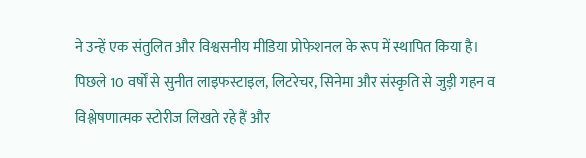ने उन्हें एक संतुलित और विश्वसनीय मीडिया प्रोफेशनल के रूप में स्थापित किया है। पिछले 10 वर्षों से सुनीत लाइफस्टाइल, लिटरेचर, सिनेमा और संस्कृति से जुड़ी गहन व विश्लेषणात्मक स्टोरीज लिखते रहे हैं और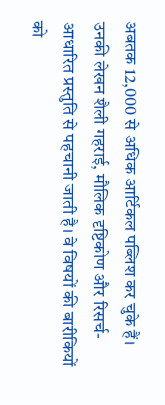अबतक 12,000 से अधिक आर्टिकल पब्लिश कर चुके हैं। उनकी लेखन शैली गहराई, मौलिक दृष्टिकोण और रिसर्च-आधारित प्रस्तुति से पहचानी जाती है। वे विषयों की बारीकियों को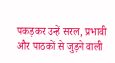पकड़कर उन्हें सरल, प्रभावी और पाठकों से जुड़ने वाली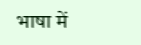भाषा में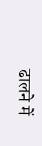ढालने में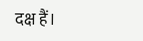दक्ष हैं।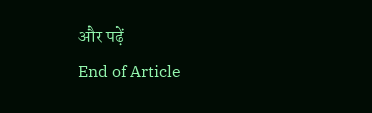और पढ़ें
End of Article